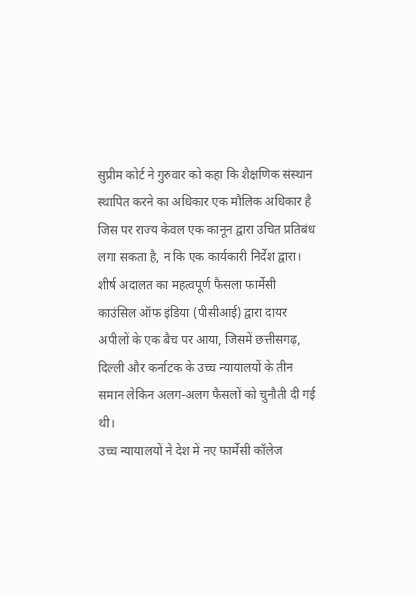सुप्रीम कोर्ट ने गुरुवार को कहा कि शैक्षणिक संस्थान स्थापित करने का अधिकार एक मौलिक अधिकार है जिस पर राज्य केवल एक कानून द्वारा उचित प्रतिबंध लगा सकता है, न कि एक कार्यकारी निर्देश द्वारा। शीर्ष अदालत का महत्वपूर्ण फैसला फार्मेसी काउंसिल ऑफ इंडिया (पीसीआई) द्वारा दायर अपीलों के एक बैच पर आया, जिसमें छत्तीसगढ़, दिल्ली और कर्नाटक के उच्च न्यायालयों के तीन समान लेकिन अलग-अलग फैसलों को चुनौती दी गई थी।
उच्च न्यायालयों ने देश में नए फार्मेसी कॉलेज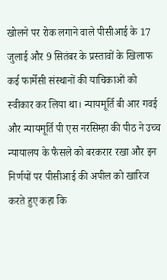खोलने पर रोक लगाने वाले पीसीआई के 17 जुलाई और 9 सितंबर के प्रस्तावों के खिलाफ कई फार्मेसी संस्थानों की याचिकाओं को स्वीकार कर लिया था। न्यायमूर्ति बी आर गवई और न्यायमूर्ति पी एस नरसिम्हा की पीठ ने उच्च न्यायालय के फैसले को बरकरार रखा और इन निर्णयों पर पीसीआई की अपील को खारिज करते हुए कहा कि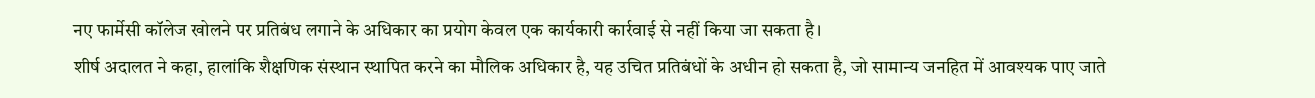नए फार्मेसी कॉलेज खोलने पर प्रतिबंध लगाने के अधिकार का प्रयोग केवल एक कार्यकारी कार्रवाई से नहीं किया जा सकता है।
शीर्ष अदालत ने कहा, हालांकि शैक्षणिक संस्थान स्थापित करने का मौलिक अधिकार है, यह उचित प्रतिबंधों के अधीन हो सकता है, जो सामान्य जनहित में आवश्यक पाए जाते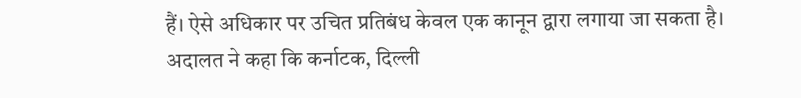हैं। ऐसे अधिकार पर उचित प्रतिबंध केवल एक कानून द्वारा लगाया जा सकता है।
अदालत ने कहा कि कर्नाटक, दिल्ली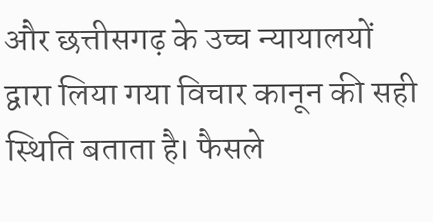और छत्तीसगढ़ के उच्च न्यायालयों द्वारा लिया गया विचार कानून की सही स्थिति बताता है। फैसले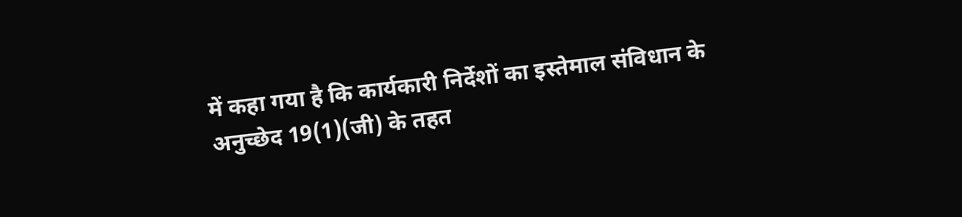में कहा गया है कि कार्यकारी निर्देशों का इस्तेमाल संविधान के अनुच्छेद 19(1)(जी) के तहत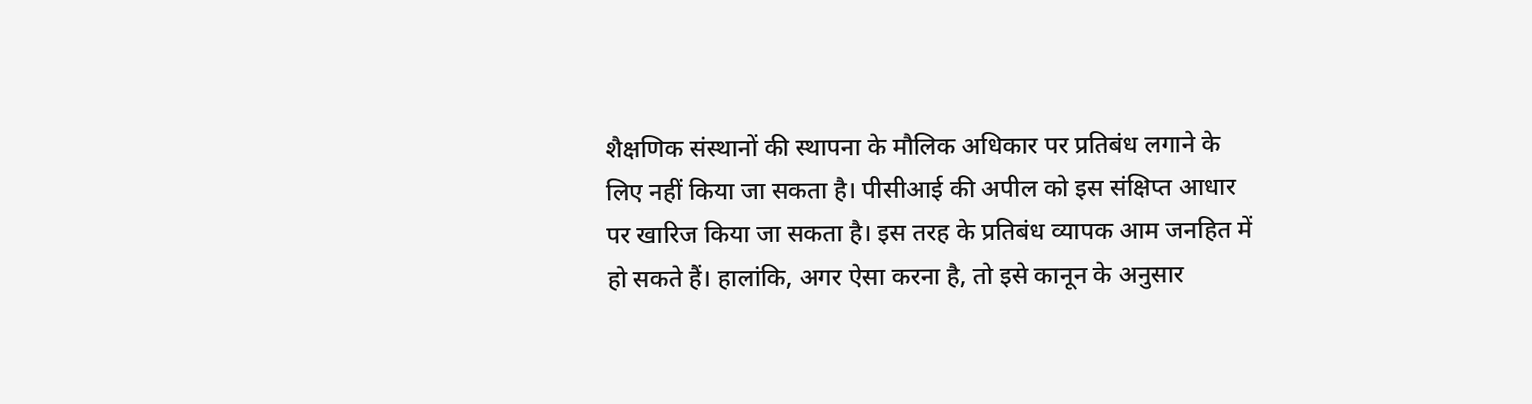शैक्षणिक संस्थानों की स्थापना के मौलिक अधिकार पर प्रतिबंध लगाने के लिए नहीं किया जा सकता है। पीसीआई की अपील को इस संक्षिप्त आधार पर खारिज किया जा सकता है। इस तरह के प्रतिबंध व्यापक आम जनहित में हो सकते हैं। हालांकि, अगर ऐसा करना है, तो इसे कानून के अनुसार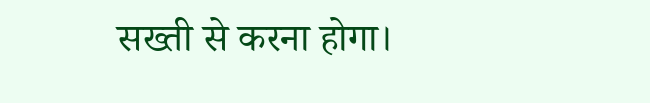सख्ती से करना होगा।